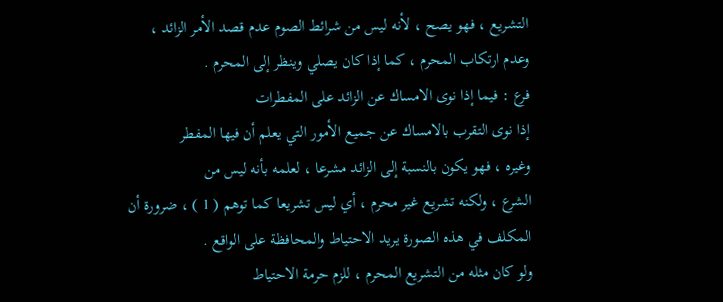التشريع ، فهو يصح ، لأنه ليس من شرائط الصوم عدم قصد الأمر الزائد ،
وعدم ارتكاب المحرم ، كما إذا كان يصلي وينظر إلى المحرم .
فرع : فيما إذا نوى الامساك عن الزائد على المفطرات
إذا نوى التقرب بالامساك عن جميع الأمور التي يعلم أن فيها المفطر
وغيره ، فهو يكون بالنسبة إلى الزائد مشرعا ، لعلمه بأنه ليس من
الشرع ، ولكنه تشريع غير محرم ، أي ليس تشريعا كما توهم ( 1 ) ، ضرورة أن
المكلف في هذه الصورة يريد الاحتياط والمحافظة على الواقع .
ولو كان مثله من التشريع المحرم ، للزم حرمة الاحتياط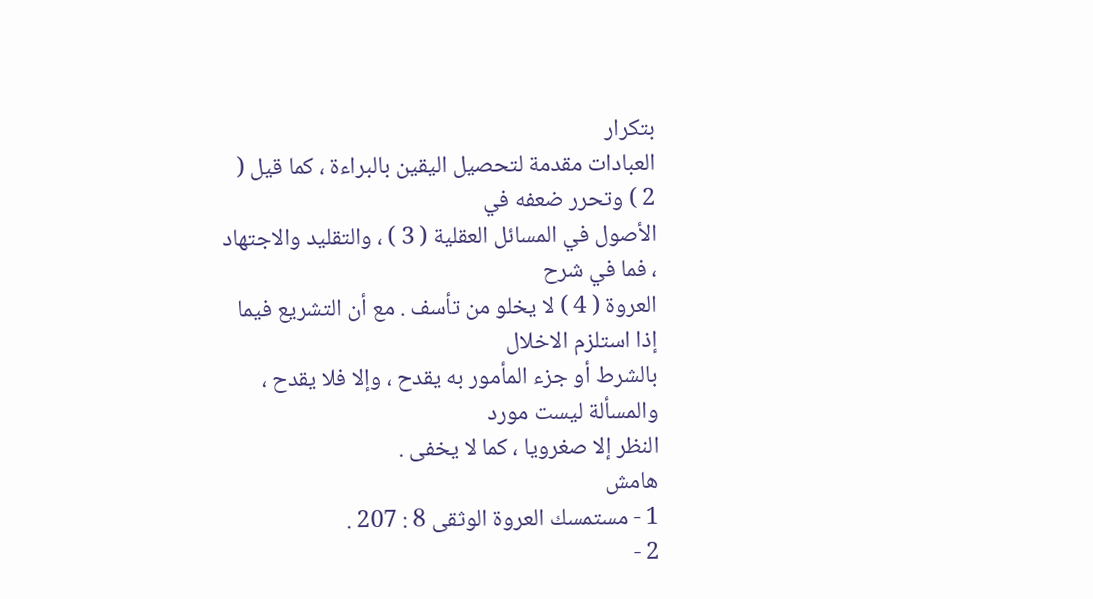بتكرار
العبادات مقدمة لتحصيل اليقين بالبراءة ، كما قيل ( 2 ) وتحرر ضعفه في
الأصول في المسائل العقلية ( 3 ) ، والتقليد والاجتهاد ، فما في شرح
العروة ( 4 ) لا يخلو من تأسف . مع أن التشريع فيما إذا استلزم الاخلال
بالشرط أو جزء المأمور به يقدح ، وإلا فلا يقدح ، والمسألة ليست مورد
النظر إلا صغرويا ، كما لا يخفى .
هامش
1 - مستمسك العروة الوثقى 8 : 207 .
2 -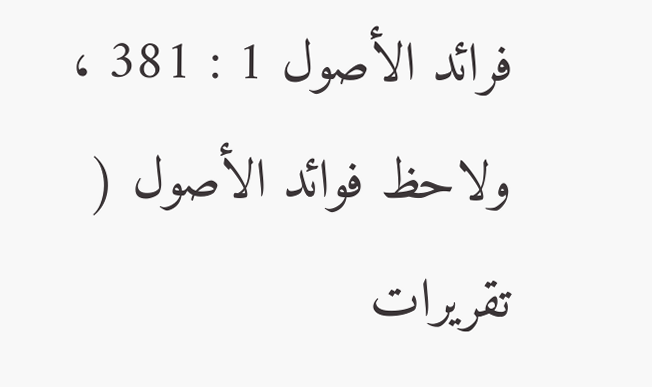فرائد الأصول 1 : 381 ، ولاحظ فوائد الأصول ( تقريرات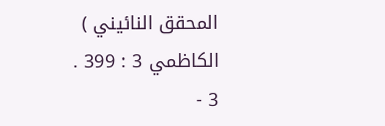المحقق النائيني )
الكاظمي 3 : 399 .
3 -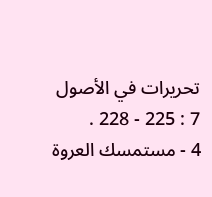تحريرات في الأصول 7 : 225 - 228 .
4 - مستمسك العروة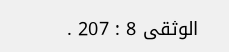الوثقى 8 : 207 .